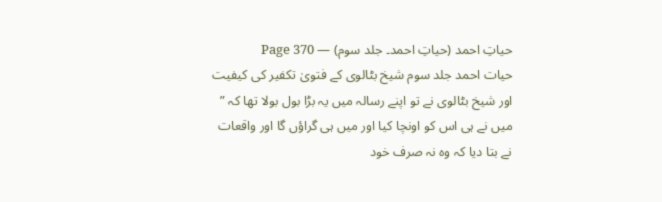حیاتِ احمد (حیاتِ احمد۔ جلد سوم) — Page 370
حیات احمد جلد سوم شیخ بٹالوی کے فتویٰ تکفیر کی کیفیت اور شیخ بٹالوی نے تو اپنے رسالہ میں یہ بڑا بول بولا تھا کہ ” میں نے ہی اس کو اونچا کیا اور میں ہی گراؤں گا اور واقعات نے بتا دیا کہ وہ نہ صرف خود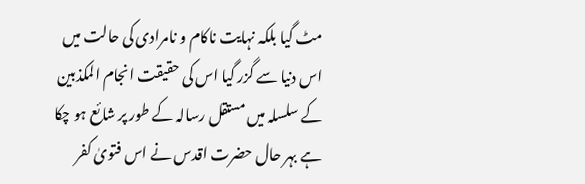مٹ گیا بلکہ نہایت ناکام و نامرادی کی حالت میں اس دنیا سے گزر گیا اس کی حقیقت انجام المکذبین کے سلسلہ میں مستقل رسالہ کے طور پر شائع ہو چکا ہے بہر حال حضرت اقدس نے اس فتویٰ کفر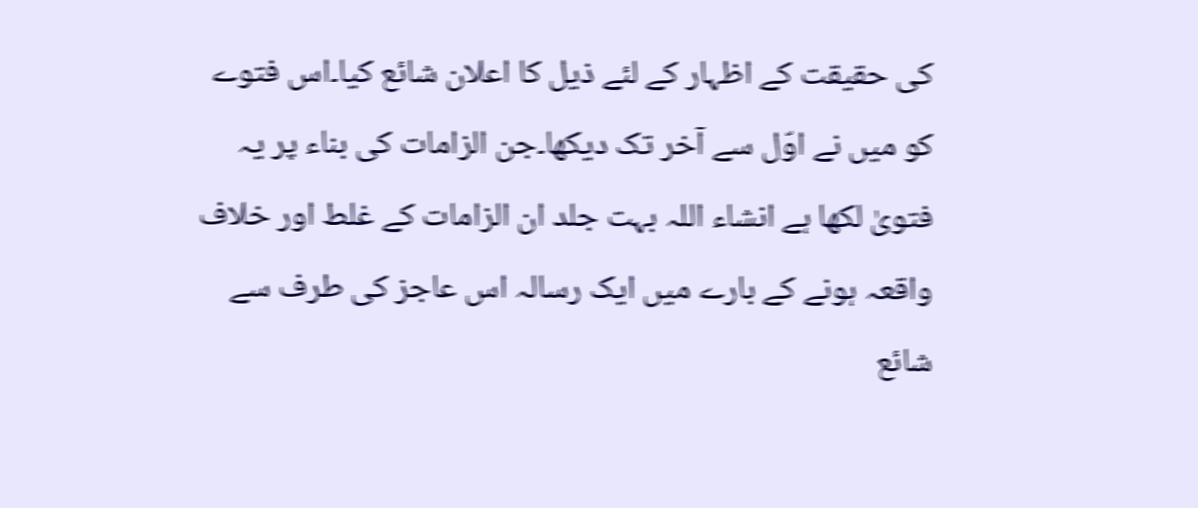کی حقیقت کے اظہار کے لئے ذیل کا اعلان شائع کیا۔اس فتوے کو میں نے اوّل سے آخر تک دیکھا۔جن الزامات کی بناء پر یہ فتویٰ لکھا ہے انشاء اللہ بہت جلد ان الزامات کے غلط اور خلاف واقعہ ہونے کے بارے میں ایک رسالہ اس عاجز کی طرف سے شائع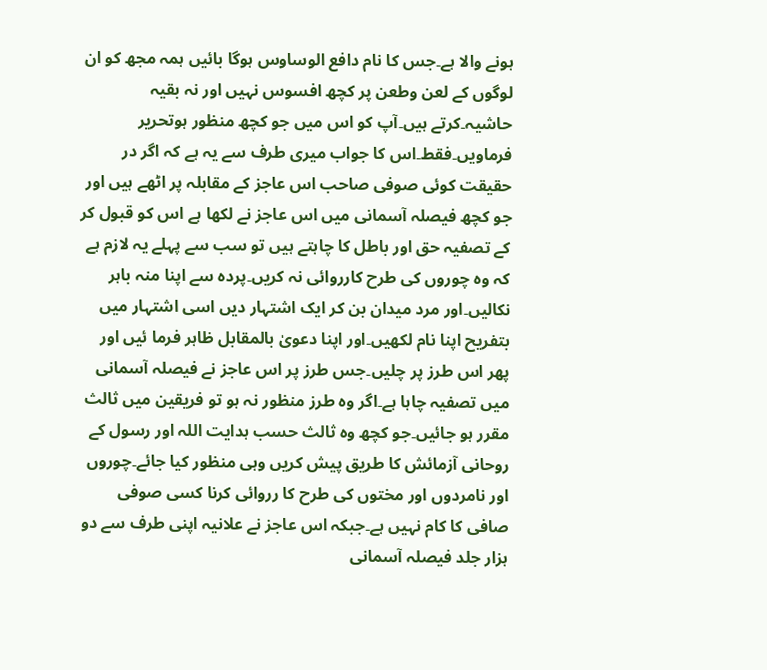ہونے والا ہے۔جس کا نام دافع الوساوس ہوگا بائیں ہمہ مجھ کو ان لوگوں کے لعن وطعن پر کچھ افسوس نہیں اور نہ بقیہ حاشیہ۔کرتے ہیں۔آپ کو اس میں جو کچھ منظور ہوتحریر فرماویں۔فقط۔اس کا جواب میری طرف سے یہ ہے کہ اگر در حقیقت کوئی صوفی صاحب اس عاجز کے مقابلہ پر اٹھے ہیں اور جو کچھ فیصلہ آسمانی میں اس عاجز نے لکھا ہے اس کو قبول کر کے تصفیہ حق اور باطل کا چاہتے ہیں تو سب سے پہلے یہ لازم ہے کہ وہ چوروں کی طرح کارروائی نہ کریں۔پردہ سے اپنا منہ باہر نکالیں۔اور مرد میدان بن کر ایک اشتہار دیں اسی اشتہار میں بتفریح اپنا نام لکھیں۔اور اپنا دعویٰ بالمقابل ظاہر فرما ئیں اور پھر اس طرز پر چلیں۔جس طرز پر اس عاجز نے فیصلہ آسمانی میں تصفیہ چاہا ہے۔اگر وہ طرز منظور نہ ہو تو فریقین میں ثالث مقرر ہو جائیں۔جو کچھ وہ ثالث حسب ہدایت اللہ اور رسول کے روحانی آزمائش کا طریق پیش کریں وہی منظور کیا جائے۔چوروں اور نامردوں اور مختوں کی طرح کا رروائی کرنا کسی صوفی صافی کا کام نہیں ہے۔جبکہ اس عاجز نے علانیہ اپنی طرف سے دو ہزار جلد فیصلہ آسمانی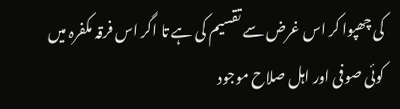کی چھپوا کر اس غرض سے تقسیم کی ہے تا اگر اس فرقہ مکفرہ میں کوئی صوفی اور اہل صلاح موجود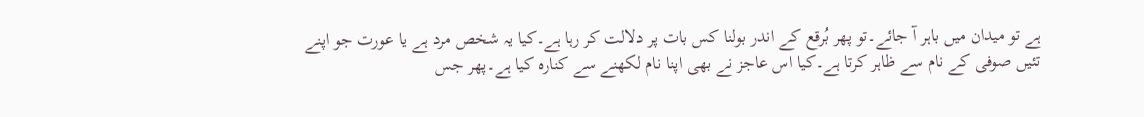ہے تو میدان میں باہر آ جائے۔تو پھر بُرقع کے اندر بولنا کس بات پر دلالت کر رہا ہے۔کیا یہ شخص مرد ہے یا عورت جو اپنے تئیں صوفی کے نام سے ظاہر کرتا ہے۔کیا اس عاجز نے بھی اپنا نام لکھنے سے کنارہ کیا ہے۔پھر جس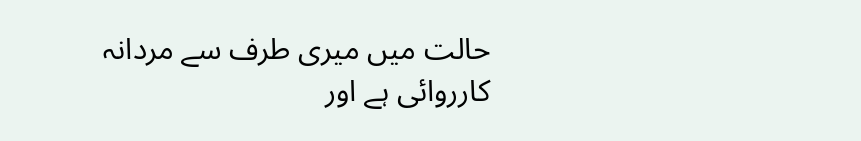حالت میں میری طرف سے مردانہ کارروائی ہے اور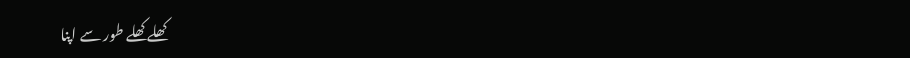کھلے کھلے طور سے اپنا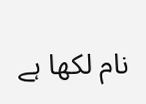نام لکھا ہے